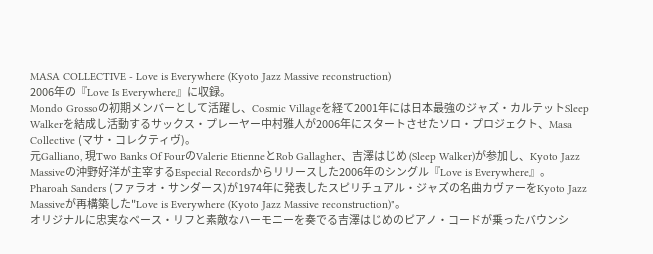MASA COLLECTIVE - Love is Everywhere (Kyoto Jazz Massive reconstruction)
2006年の『Love Is Everywhere』に収録。
Mondo Grossoの初期メンバーとして活躍し、Cosmic Villageを経て2001年には日本最強のジャズ・カルテットSleep Walkerを結成し活動するサックス・プレーヤー中村雅人が2006年にスタートさせたソロ・プロジェクト、Masa Collective (マサ・コレクティヴ)。
元Galliano, 現Two Banks Of FourのValerie EtienneとRob Gallagher、吉澤はじめ (Sleep Walker)が参加し、Kyoto Jazz Massiveの沖野好洋が主宰するEspecial Recordsからリリースした2006年のシングル『Love is Everywhere』。
Pharoah Sanders (ファラオ・サンダース)が1974年に発表したスピリチュアル・ジャズの名曲カヴァーをKyoto Jazz Massiveが再構築した"Love is Everywhere (Kyoto Jazz Massive reconstruction)"。
オリジナルに忠実なベース・リフと素敵なハーモニーを奏でる吉澤はじめのピアノ・コードが乗ったバウンシ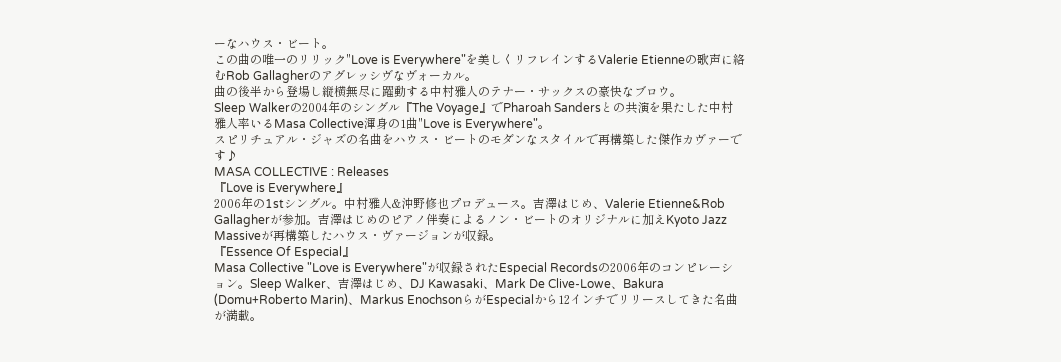ーなハウス・ビート。
この曲の唯一のリリック"Love is Everywhere"を美しくリフレインするValerie Etienneの歌声に絡むRob Gallagherのアグレッシヴなヴォーカル。
曲の後半から登場し縦横無尽に躍動する中村雅人のテナー・サックスの豪快なブロウ。
Sleep Walkerの2004年のシングル『The Voyage』でPharoah Sandersとの共演を果たした中村雅人率いるMasa Collective渾身の1曲"Love is Everywhere"。
スピリチュアル・ジャズの名曲をハウス・ビートのモダンなスタイルで再構築した傑作カヴァーです♪
MASA COLLECTIVE : Releases
『Love is Everywhere』
2006年の1stシングル。中村雅人&沖野修也プロデュース。吉澤はじめ、Valerie Etienne&Rob Gallagherが参加。吉澤はじめのピアノ伴奏によるノン・ビートのオリジナルに加えKyoto Jazz Massiveが再構築したハウス・ヴァージョンが収録。
『Essence Of Especial』
Masa Collective "Love is Everywhere"が収録されたEspecial Recordsの2006年のコンピレーション。Sleep Walker、吉澤はじめ、DJ Kawasaki、Mark De Clive-Lowe、Bakura (Domu+Roberto Marin)、Markus EnochsonらがEspecialから12インチでリリースしてきた名曲が満載。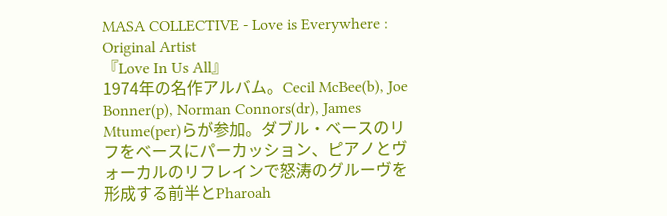MASA COLLECTIVE - Love is Everywhere : Original Artist
『Love In Us All』
1974年の名作アルバム。Cecil McBee(b), Joe Bonner(p), Norman Connors(dr), James Mtume(per)らが参加。ダブル・ベースのリフをベースにパーカッション、ピアノとヴォーカルのリフレインで怒涛のグルーヴを形成する前半とPharoah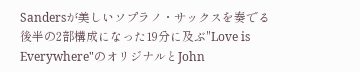Sandersが美しいソプラノ・サックスを奏でる後半の2部構成になった19分に及ぶ"Love is Everywhere"のオリジナルとJohn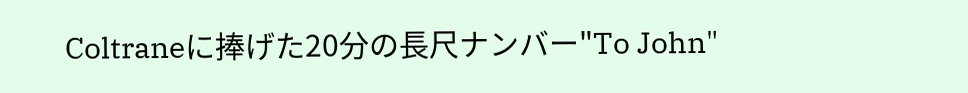Coltraneに捧げた20分の長尺ナンバー"To John"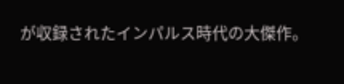が収録されたインパルス時代の大傑作。